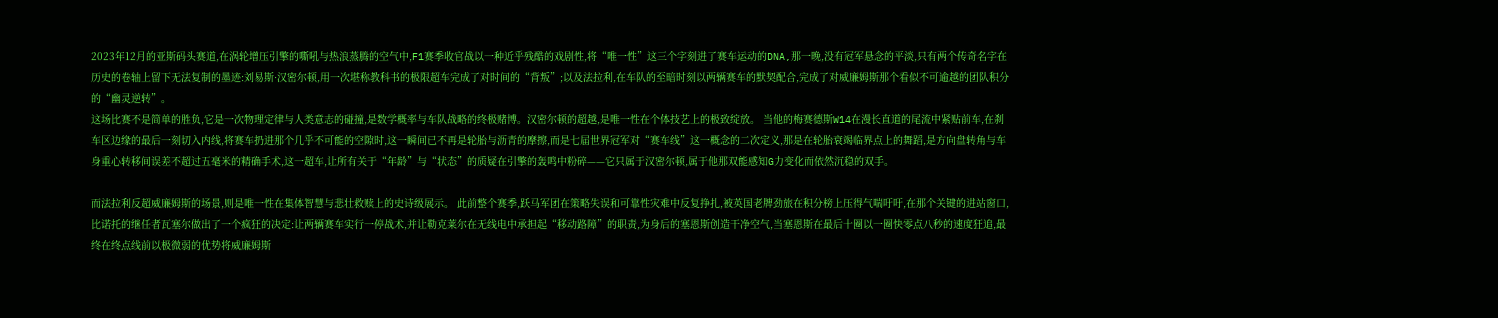2023年12月的亚斯码头赛道,在涡轮增压引擎的嘶吼与热浪蒸腾的空气中,F1赛季收官战以一种近乎残酷的戏剧性,将“唯一性”这三个字刻进了赛车运动的DNA,那一晚,没有冠军悬念的平淡,只有两个传奇名字在历史的卷轴上留下无法复制的墨迹:刘易斯·汉密尔顿,用一次堪称教科书的极限超车完成了对时间的“背叛”;以及法拉利,在车队的至暗时刻以两辆赛车的默契配合,完成了对威廉姆斯那个看似不可逾越的团队积分的“幽灵逆转”。
这场比赛不是简单的胜负,它是一次物理定律与人类意志的碰撞,是数学概率与车队战略的终极赌博。汉密尔顿的超越,是唯一性在个体技艺上的极致绽放。 当他的梅赛德斯W14在漫长直道的尾流中紧贴前车,在刹车区边缘的最后一刻切入内线,将赛车扔进那个几乎不可能的空隙时,这一瞬间已不再是轮胎与沥青的摩擦,而是七届世界冠军对“赛车线”这一概念的二次定义,那是在轮胎衰竭临界点上的舞蹈,是方向盘转角与车身重心转移间误差不超过五毫米的精确手术,这一超车,让所有关于“年龄”与“状态”的质疑在引擎的轰鸣中粉碎——它只属于汉密尔顿,属于他那双能感知G力变化而依然沉稳的双手。

而法拉利反超威廉姆斯的场景,则是唯一性在集体智慧与悲壮救赎上的史诗级展示。 此前整个赛季,跃马军团在策略失误和可靠性灾难中反复挣扎,被英国老牌劲旅在积分榜上压得气喘吁吁,在那个关键的进站窗口,比诺托的继任者瓦塞尔做出了一个疯狂的决定:让两辆赛车实行一停战术,并让勒克莱尔在无线电中承担起“移动路障”的职责,为身后的塞恩斯创造干净空气,当塞恩斯在最后十圈以一圈快零点八秒的速度狂追,最终在终点线前以极微弱的优势将威廉姆斯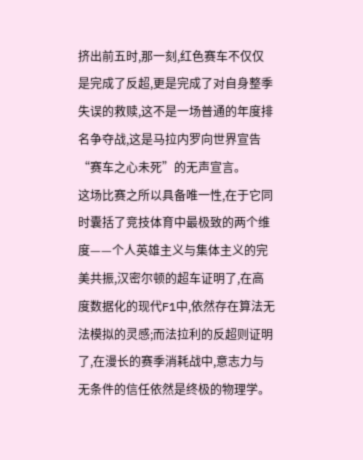挤出前五时,那一刻,红色赛车不仅仅是完成了反超,更是完成了对自身整季失误的救赎,这不是一场普通的年度排名争夺战,这是马拉内罗向世界宣告“赛车之心未死”的无声宣言。
这场比赛之所以具备唯一性,在于它同时囊括了竞技体育中最极致的两个维度——个人英雄主义与集体主义的完美共振,汉密尔顿的超车证明了,在高度数据化的现代F1中,依然存在算法无法模拟的灵感;而法拉利的反超则证明了,在漫长的赛季消耗战中,意志力与无条件的信任依然是终极的物理学。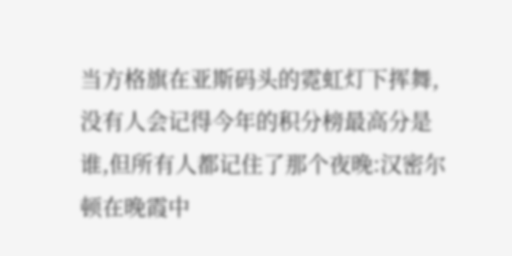当方格旗在亚斯码头的霓虹灯下挥舞,没有人会记得今年的积分榜最高分是谁,但所有人都记住了那个夜晚:汉密尔顿在晚霞中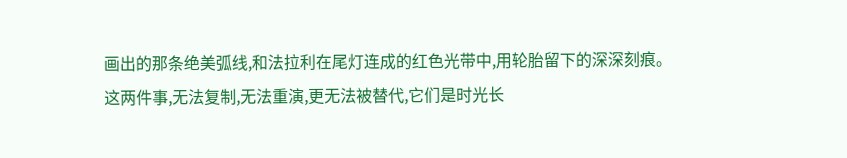画出的那条绝美弧线,和法拉利在尾灯连成的红色光带中,用轮胎留下的深深刻痕。
这两件事,无法复制,无法重演,更无法被替代,它们是时光长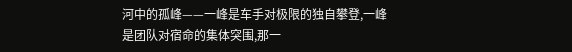河中的孤峰——一峰是车手对极限的独自攀登,一峰是团队对宿命的集体突围,那一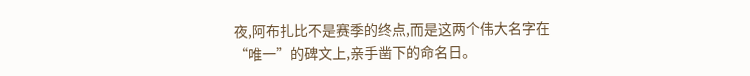夜,阿布扎比不是赛季的终点,而是这两个伟大名字在“唯一”的碑文上,亲手凿下的命名日。